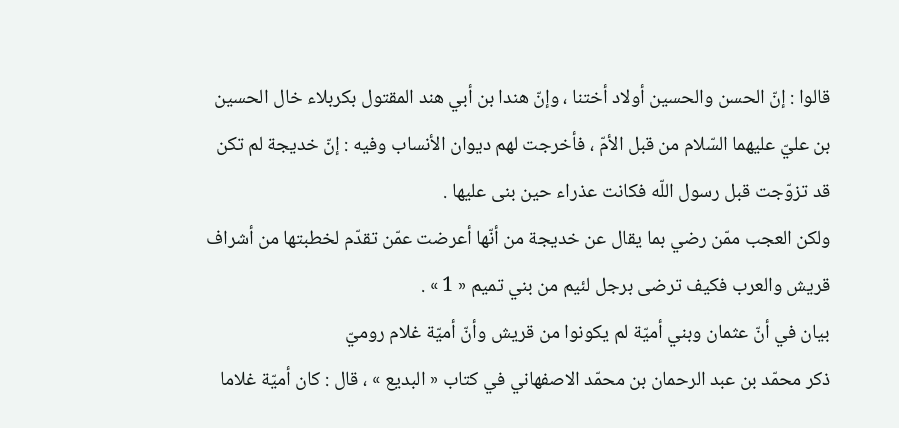قالوا : إنّ الحسن والحسين أولاد أختنا ، وإنّ هندا بن أبي هند المقتول بكربلاء خال الحسين بن عليّ عليهما السّلام من قبل الأمّ ، فأخرجت لهم ديوان الأنساب وفيه : إنّ خديجة لم تكن قد تزوّجت قبل رسول اللّه فكانت عذراء حين بنى عليها .
ولكن العجب ممّن رضي بما يقال عن خديجة من أنّها أعرضت عمّن تقدّم لخطبتها من أشراف قريش والعرب فكيف ترضى برجل لئيم من بني تميم « 1 » .
بيان في أنّ عثمان وبني أميّة لم يكونوا من قريش وأنّ أميّة غلام روميّ
ذكر محمّد بن عبد الرحمان بن محمّد الاصفهاني في كتاب « البديع » ، قال : كان أميّة غلاما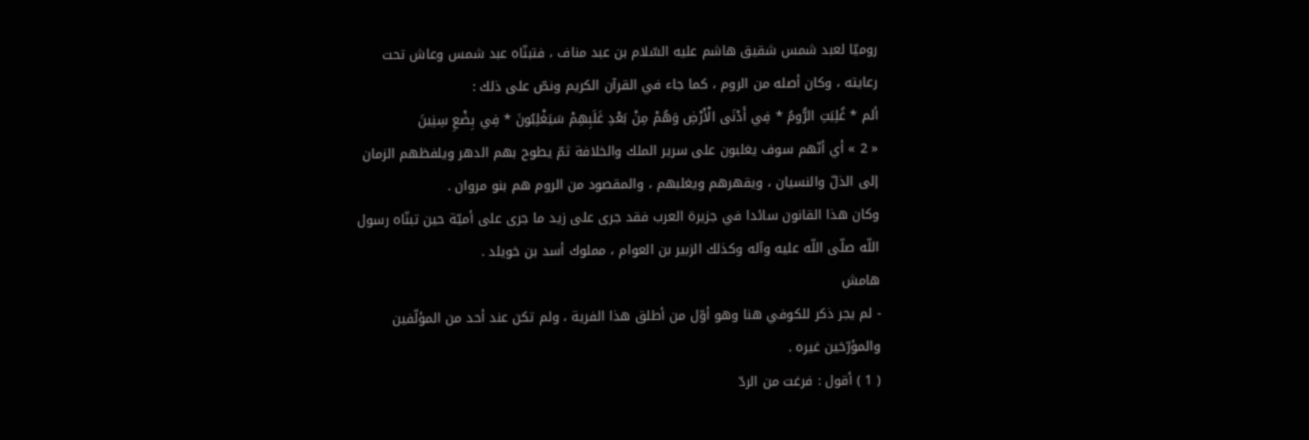روميّا لعبد شمس شقيق هاشم عليه السّلام بن عبد مناف ، فتبنّاه عبد شمس وعاش تحت رعايته ، وكان أصله من الروم ، كما جاء في القرآن الكريم ونصّ على ذلك :
ألم * غُلِبَتِ الرُّومُ * فِي أَدْنَى الْأَرْضِ وَهُمْ مِنْ بَعْدِ غَلَبِهِمْ سَيَغْلِبُونَ * فِي بِضْعِ سِنِينَ
« 2 » أي أنّهم سوف يغلبون على سرير الملك والخلافة ثمّ يطوح بهم الدهر ويلفظهم الزمان إلى الذلّ والنسيان ، ويقهرهم ويغلبهم ، والمقصود من الروم هم بنو مروان .
وكان هذا القانون سائدا في جزيرة العرب فقد جرى على زيد ما جرى على أميّة حين تبنّاه رسول اللّه صلّى اللّه عليه وآله وكذلك الزبير بن العوام ، مملوك أسد بن خويلد .
هامش
- لم يجر ذكر للكوفي هنا وهو أوّل من أطلق هذا الفرية ، ولم تكن عند أحد من المؤلّفين والمؤرّخين غيره .
( 1 ) أقول : فرغت من الردّ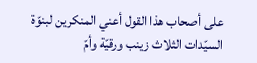على أصحاب هذا القول أعني المنكرين لبنوّة السيّدات الثلاث زينب ورقيّة وأمّ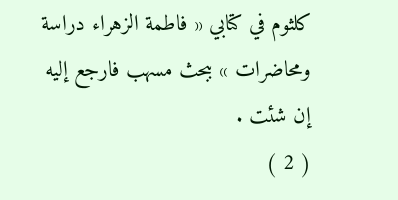كلثوم في كتابي « فاطمة الزهراء دراسة ومحاضرات » ببحث مسهب فارجع إليه إن شئت .
( 2 )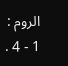الروم : 1 - 4 .